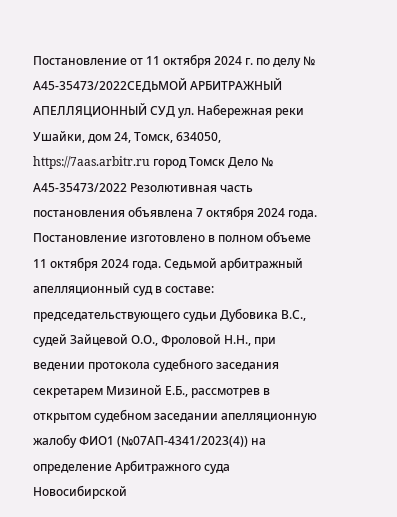Постановление от 11 октября 2024 г. по делу № А45-35473/2022СЕДЬМОЙ АРБИТРАЖНЫЙ АПЕЛЛЯЦИОННЫЙ СУД ул. Набережная реки Ушайки, дом 24, Томск, 634050, https://7aas.arbitr.ru город Томск Дело № А45-35473/2022 Резолютивная часть постановления объявлена 7 октября 2024 года. Постановление изготовлено в полном объеме 11 октября 2024 года. Седьмой арбитражный апелляционный суд в составе: председательствующего судьи Дубовика В.С., судей Зайцевой О.О., Фроловой Н.Н., при ведении протокола судебного заседания секретарем Мизиной Е.Б., рассмотрев в открытом судебном заседании апелляционную жалобу ФИО1 (№07АП-4341/2023(4)) на определение Арбитражного суда Новосибирской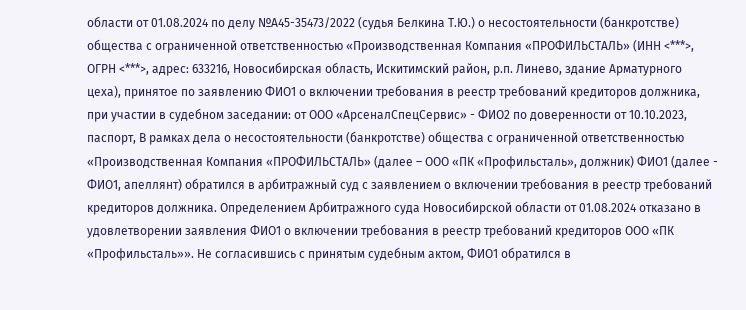области от 01.08.2024 по делу №А45-35473/2022 (судья Белкина Т.Ю.) о несостоятельности (банкротстве) общества с ограниченной ответственностью «Производственная Компания «ПРОФИЛЬСТАЛЬ» (ИНН <***>, ОГРН <***>, адрес: 633216, Новосибирская область, Искитимский район, р.п. Линево, здание Арматурного цеха), принятое по заявлению ФИО1 о включении требования в реестр требований кредиторов должника, при участии в судебном заседании: от ООО «АрсеналСпецСервис» - ФИО2 по доверенности от 10.10.2023, паспорт, В рамках дела о несостоятельности (банкротстве) общества с ограниченной ответственностью «Производственная Компания «ПРОФИЛЬСТАЛЬ» (далее – ООО «ПК «Профильсталь», должник) ФИО1 (далее - ФИО1, апеллянт) обратился в арбитражный суд с заявлением о включении требования в реестр требований кредиторов должника. Определением Арбитражного суда Новосибирской области от 01.08.2024 отказано в удовлетворении заявления ФИО1 о включении требования в реестр требований кредиторов ООО «ПК «Профильсталь»». Не согласившись с принятым судебным актом, ФИО1 обратился в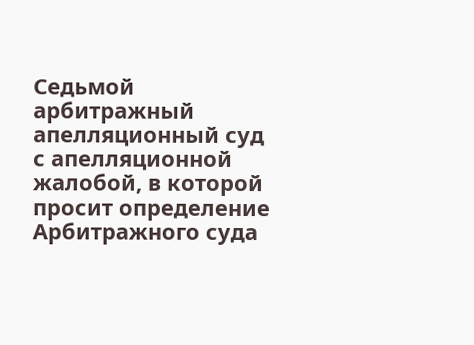Седьмой арбитражный апелляционный суд с апелляционной жалобой, в которой просит определение Арбитражного суда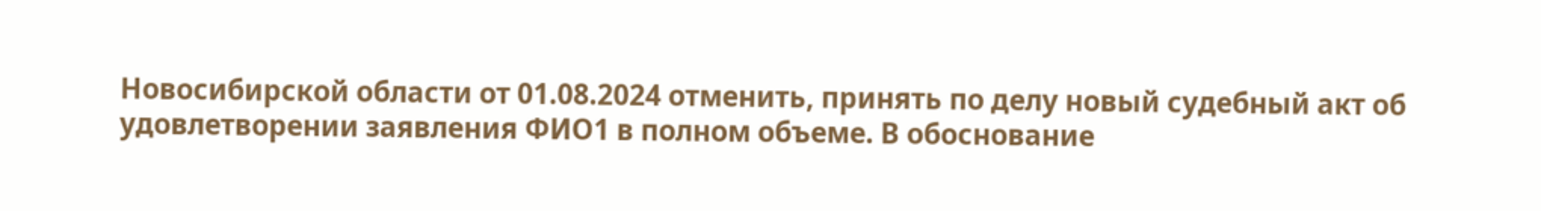Новосибирской области от 01.08.2024 отменить, принять по делу новый судебный акт об удовлетворении заявления ФИО1 в полном объеме. В обоснование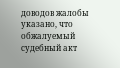доводов жалобы указано, что обжалуемый судебный акт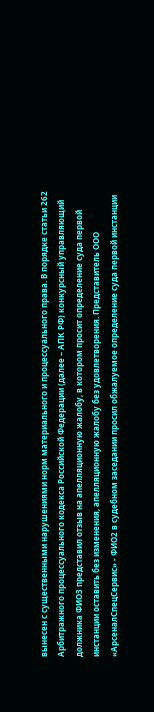вынесен с существенными нарушениями норм материального и процессуального права. В порядке статьи 262 Арбитражного процессуального кодекса Российской Федерации (далее – АПК РФ) конкурсный управляющий должника ФИО3 представил отзыв на апелляционную жалобу, в котором просит определение суда первой инстанции оставить без изменения, апелляционную жалобу без удовлетворения. Представитель ООО «АрсеналСпецСервис» - ФИО2 в судебном заседании просил обжалуемое определение суда первой инстанции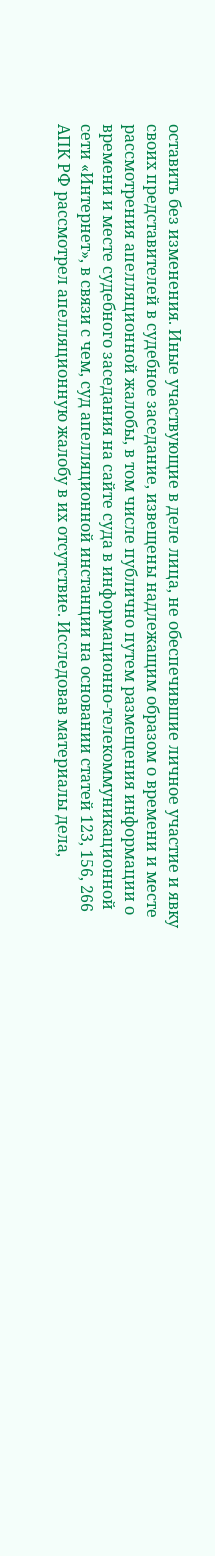оставить без изменения. Иные участвующие в деле лица, не обеспечившие личное участие и явку своих представителей в судебное заседание, извещены надлежащим образом о времени и месте рассмотрения апелляционной жалобы, в том числе публично путем размещения информации о времени и месте судебного заседания на сайте суда в информационно-телекоммуникационной сети «Интернет», в связи с чем, суд апелляционной инстанции на основании статей 123, 156, 266 АПК РФ рассмотрел апелляционную жалобу в их отсутствие. Исследовав материалы дела,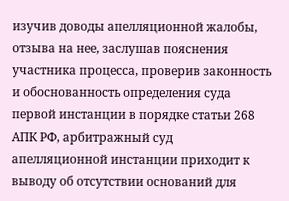изучив доводы апелляционной жалобы, отзыва на нее, заслушав пояснения участника процесса, проверив законность и обоснованность определения суда первой инстанции в порядке статьи 268 АПК РФ, арбитражный суд апелляционной инстанции приходит к выводу об отсутствии оснований для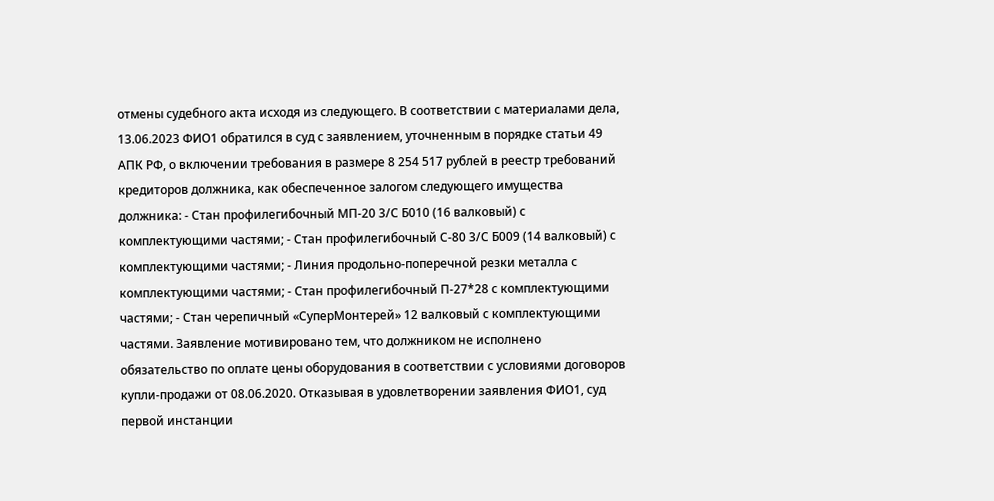отмены судебного акта исходя из следующего. В соответствии с материалами дела, 13.06.2023 ФИО1 обратился в суд с заявлением, уточненным в порядке статьи 49 АПК РФ, о включении требования в размере 8 254 517 рублей в реестр требований кредиторов должника, как обеспеченное залогом следующего имущества должника: - Стан профилегибочный МП-20 3/С Б010 (16 валковый) с комплектующими частями; - Стан профилегибочный С-80 3/С Б009 (14 валковый) с комплектующими частями; - Линия продольно-поперечной резки металла с комплектующими частями; - Стан профилегибочный П-27*28 с комплектующими частями; - Стан черепичный «СуперМонтерей» 12 валковый с комплектующими частями. Заявление мотивировано тем, что должником не исполнено обязательство по оплате цены оборудования в соответствии с условиями договоров купли-продажи от 08.06.2020. Отказывая в удовлетворении заявления ФИО1, суд первой инстанции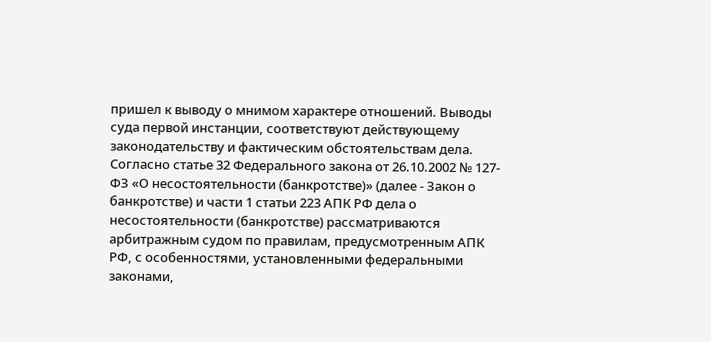пришел к выводу о мнимом характере отношений. Выводы суда первой инстанции, соответствуют действующему законодательству и фактическим обстоятельствам дела. Согласно статье 32 Федерального закона от 26.10.2002 № 127-ФЗ «О несостоятельности (банкротстве)» (далее - Закон о банкротстве) и части 1 статьи 223 АПК РФ дела о несостоятельности (банкротстве) рассматриваются арбитражным судом по правилам, предусмотренным АПК РФ, с особенностями, установленными федеральными законами,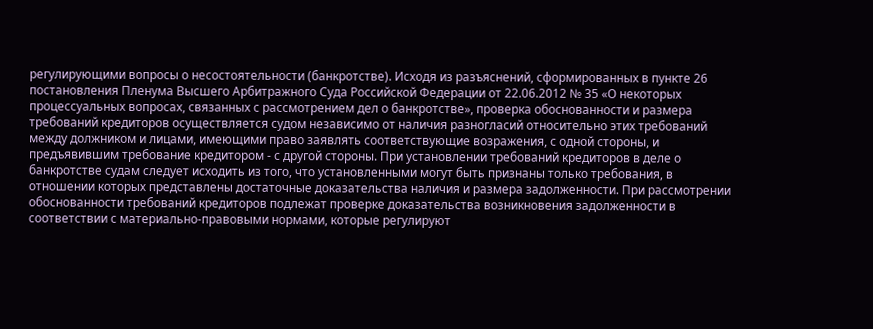регулирующими вопросы о несостоятельности (банкротстве). Исходя из разъяснений, сформированных в пункте 26 постановления Пленума Высшего Арбитражного Суда Российской Федерации от 22.06.2012 № 35 «О некоторых процессуальных вопросах, связанных с рассмотрением дел о банкротстве», проверка обоснованности и размера требований кредиторов осуществляется судом независимо от наличия разногласий относительно этих требований между должником и лицами, имеющими право заявлять соответствующие возражения, с одной стороны, и предъявившим требование кредитором - с другой стороны. При установлении требований кредиторов в деле о банкротстве судам следует исходить из того, что установленными могут быть признаны только требования, в отношении которых представлены достаточные доказательства наличия и размера задолженности. При рассмотрении обоснованности требований кредиторов подлежат проверке доказательства возникновения задолженности в соответствии с материально-правовыми нормами, которые регулируют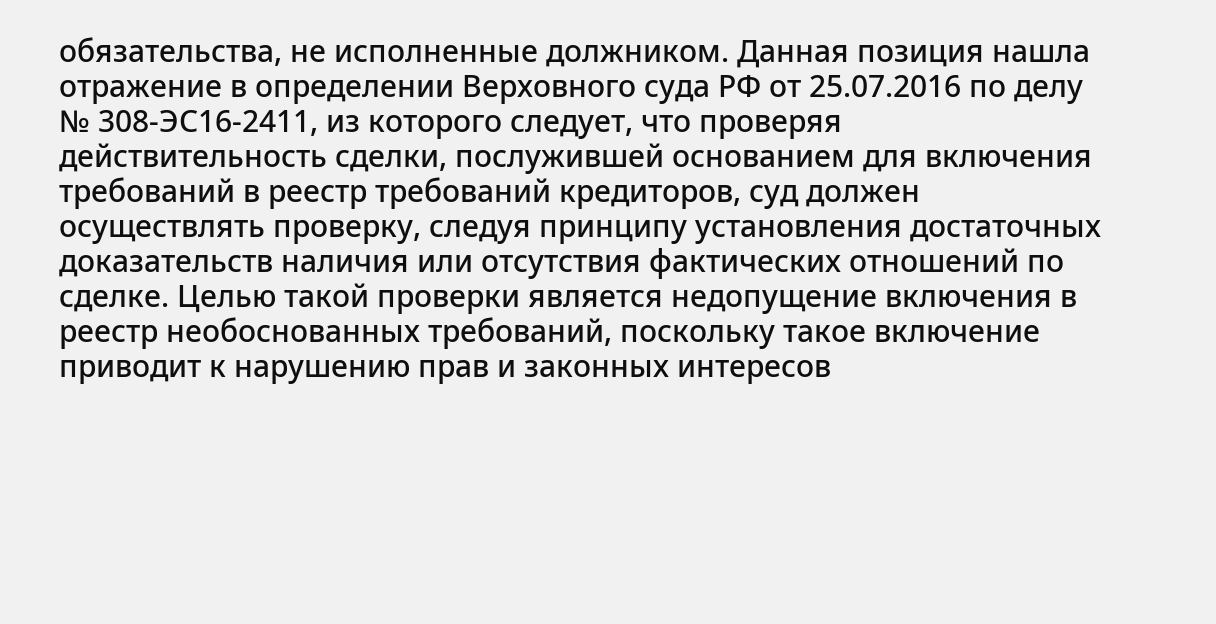обязательства, не исполненные должником. Данная позиция нашла отражение в определении Верховного суда РФ от 25.07.2016 по делу № 308-ЭС16-2411, из которого следует, что проверяя действительность сделки, послужившей основанием для включения требований в реестр требований кредиторов, суд должен осуществлять проверку, следуя принципу установления достаточных доказательств наличия или отсутствия фактических отношений по сделке. Целью такой проверки является недопущение включения в реестр необоснованных требований, поскольку такое включение приводит к нарушению прав и законных интересов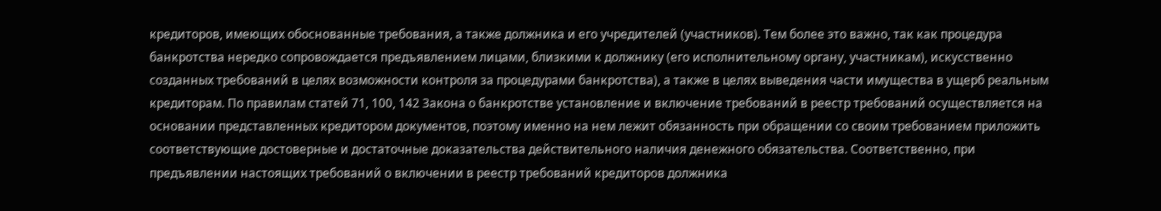кредиторов, имеющих обоснованные требования, а также должника и его учредителей (участников). Тем более это важно, так как процедура банкротства нередко сопровождается предъявлением лицами, близкими к должнику (его исполнительному органу, участникам), искусственно созданных требований в целях возможности контроля за процедурами банкротства), а также в целях выведения части имущества в ущерб реальным кредиторам. По правилам статей 71, 100, 142 Закона о банкротстве установление и включение требований в реестр требований осуществляется на основании представленных кредитором документов, поэтому именно на нем лежит обязанность при обращении со своим требованием приложить соответствующие достоверные и достаточные доказательства действительного наличия денежного обязательства. Соответственно, при предъявлении настоящих требований о включении в реестр требований кредиторов должника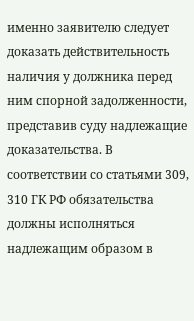именно заявителю следует доказать действительность наличия у должника перед ним спорной задолженности, представив суду надлежащие доказательства. В соответствии со статьями 309, 310 ГК РФ обязательства должны исполняться надлежащим образом в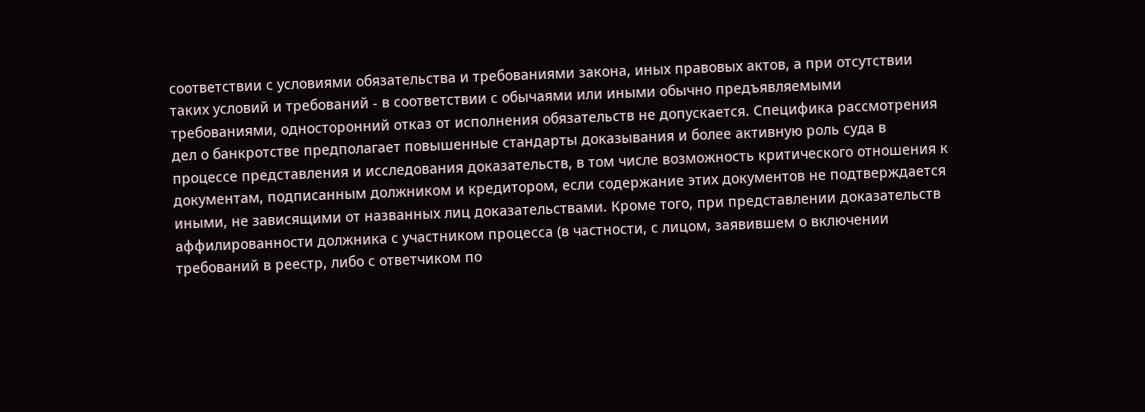соответствии с условиями обязательства и требованиями закона, иных правовых актов, а при отсутствии таких условий и требований - в соответствии с обычаями или иными обычно предъявляемыми требованиями, односторонний отказ от исполнения обязательств не допускается. Специфика рассмотрения дел о банкротстве предполагает повышенные стандарты доказывания и более активную роль суда в процессе представления и исследования доказательств, в том числе возможность критического отношения к документам, подписанным должником и кредитором, если содержание этих документов не подтверждается иными, не зависящими от названных лиц доказательствами. Кроме того, при представлении доказательств аффилированности должника с участником процесса (в частности, с лицом, заявившем о включении требований в реестр, либо с ответчиком по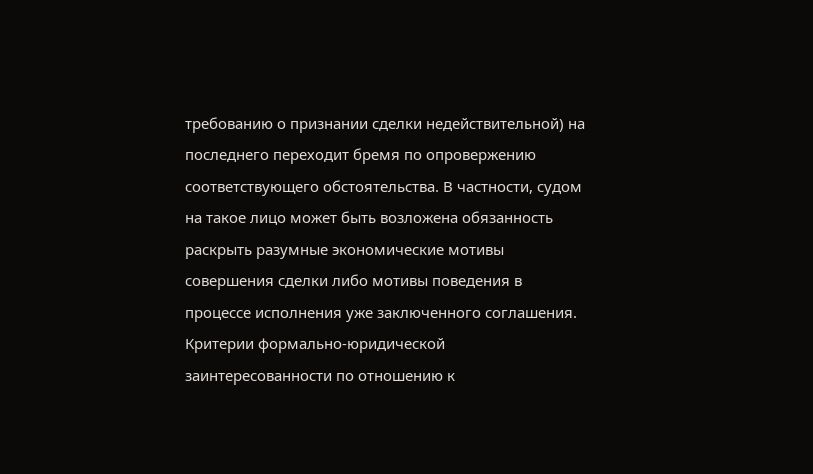требованию о признании сделки недействительной) на последнего переходит бремя по опровержению соответствующего обстоятельства. В частности, судом на такое лицо может быть возложена обязанность раскрыть разумные экономические мотивы совершения сделки либо мотивы поведения в процессе исполнения уже заключенного соглашения. Критерии формально-юридической заинтересованности по отношению к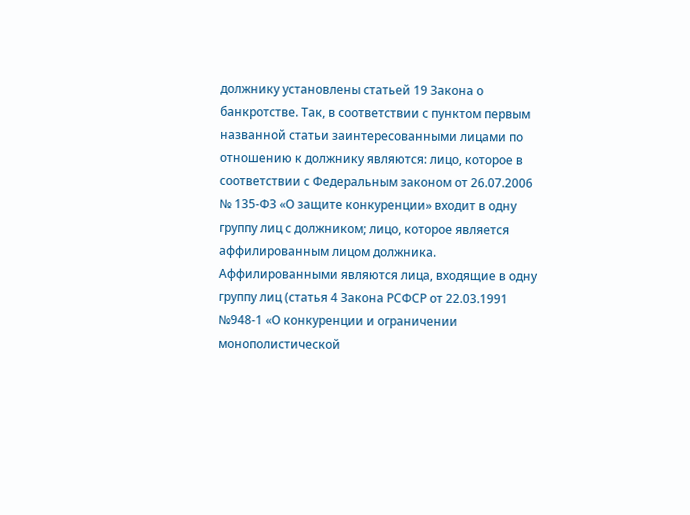должнику установлены статьей 19 Закона о банкротстве. Так, в соответствии с пунктом первым названной статьи заинтересованными лицами по отношению к должнику являются: лицо, которое в соответствии с Федеральным законом от 26.07.2006 № 135-ФЗ «О защите конкуренции» входит в одну группу лиц с должником; лицо, которое является аффилированным лицом должника. Аффилированными являются лица, входящие в одну группу лиц (статья 4 Закона РСФСР от 22.03.1991 №948-1 «О конкуренции и ограничении монополистической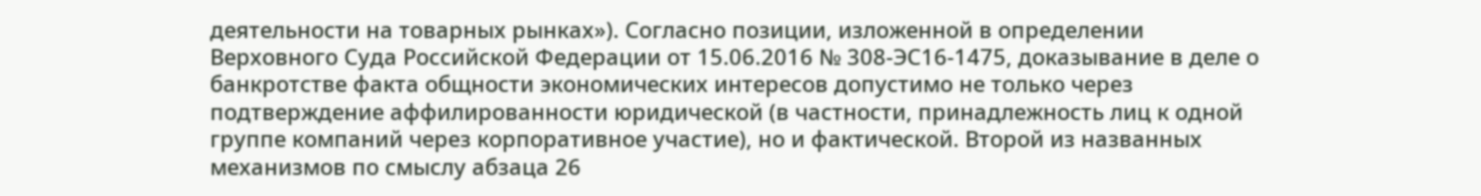деятельности на товарных рынках»). Согласно позиции, изложенной в определении Верховного Суда Российской Федерации от 15.06.2016 № 308-ЭС16-1475, доказывание в деле о банкротстве факта общности экономических интересов допустимо не только через подтверждение аффилированности юридической (в частности, принадлежность лиц к одной группе компаний через корпоративное участие), но и фактической. Второй из названных механизмов по смыслу абзаца 26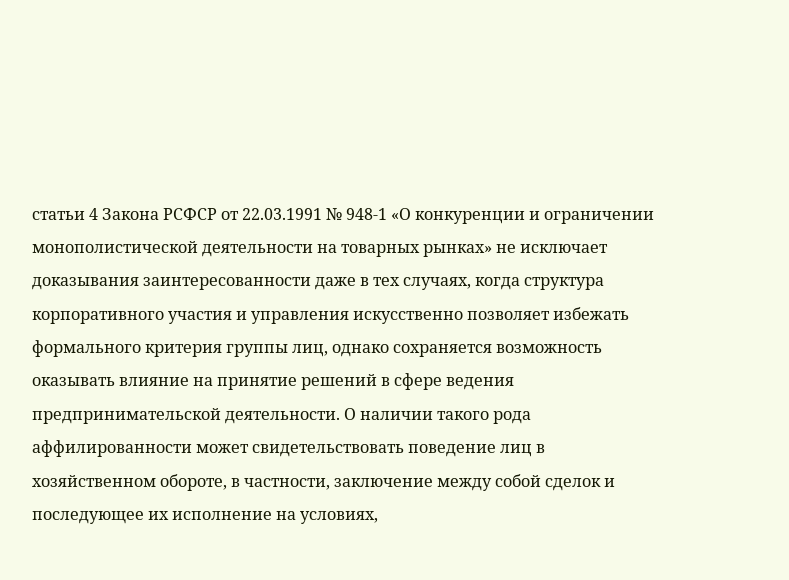статьи 4 Закона РСФСР от 22.03.1991 № 948-1 «О конкуренции и ограничении монополистической деятельности на товарных рынках» не исключает доказывания заинтересованности даже в тех случаях, когда структура корпоративного участия и управления искусственно позволяет избежать формального критерия группы лиц, однако сохраняется возможность оказывать влияние на принятие решений в сфере ведения предпринимательской деятельности. О наличии такого рода аффилированности может свидетельствовать поведение лиц в хозяйственном обороте, в частности, заключение между собой сделок и последующее их исполнение на условиях,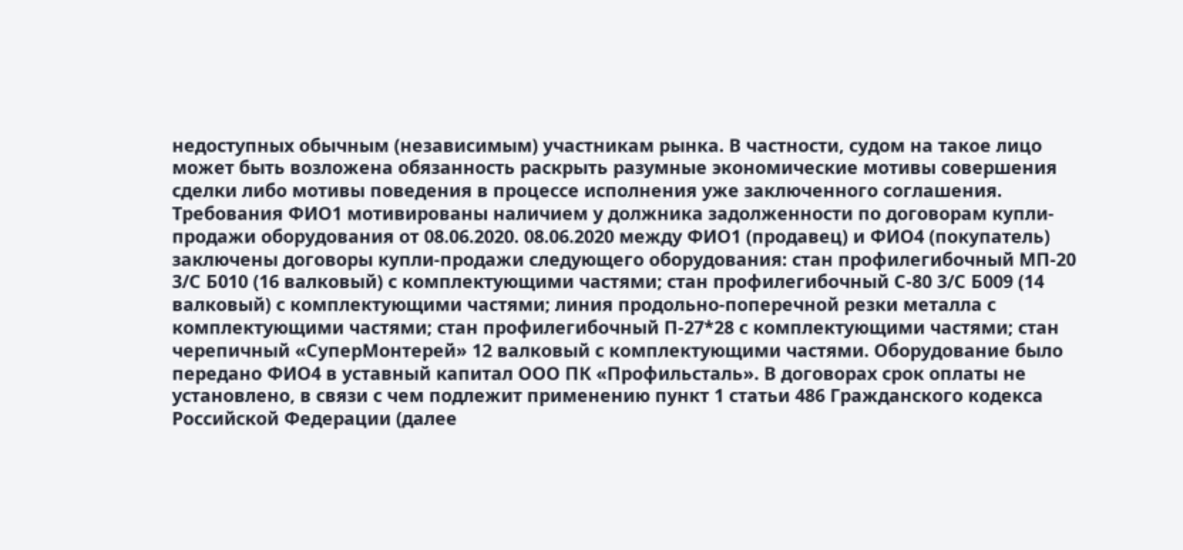недоступных обычным (независимым) участникам рынка. В частности, судом на такое лицо может быть возложена обязанность раскрыть разумные экономические мотивы совершения сделки либо мотивы поведения в процессе исполнения уже заключенного соглашения. Требования ФИО1 мотивированы наличием у должника задолженности по договорам купли-продажи оборудования от 08.06.2020. 08.06.2020 между ФИО1 (продавец) и ФИО4 (покупатель) заключены договоры купли-продажи следующего оборудования: стан профилегибочный МП-20 3/С Б010 (16 валковый) с комплектующими частями; стан профилегибочный С-80 3/С Б009 (14 валковый) с комплектующими частями; линия продольно-поперечной резки металла с комплектующими частями; стан профилегибочный П-27*28 с комплектующими частями; стан черепичный «СуперМонтерей» 12 валковый с комплектующими частями. Оборудование было передано ФИО4 в уставный капитал ООО ПК «Профильсталь». В договорах срок оплаты не установлено, в связи с чем подлежит применению пункт 1 статьи 486 Гражданского кодекса Российской Федерации (далее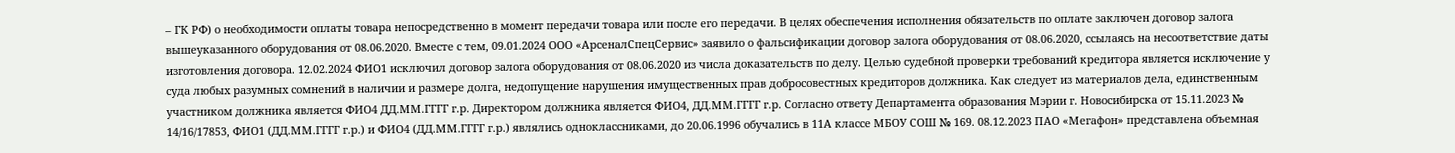– ГК РФ) о необходимости оплаты товара непосредственно в момент передачи товара или после его передачи. В целях обеспечения исполнения обязательств по оплате заключен договор залога вышеуказанного оборудования от 08.06.2020. Вместе с тем, 09.01.2024 ООО «АрсеналСпецСервис» заявило о фальсификации договор залога оборудования от 08.06.2020, ссылаясь на несоответствие даты изготовления договора. 12.02.2024 ФИО1 исключил договор залога оборудования от 08.06.2020 из числа доказательств по делу. Целью судебной проверки требований кредитора является исключение у суда любых разумных сомнений в наличии и размере долга, недопущение нарушения имущественных прав добросовестных кредиторов должника. Как следует из материалов дела, единственным участником должника является ФИО4 ДД.ММ.ГГГГ г.р. Директором должника является ФИО4, ДД.ММ.ГГГГ г.р. Согласно ответу Департамента образования Мэрии г. Новосибирска от 15.11.2023 № 14/16/17853, ФИО1 (ДД.ММ.ГГГГ г.р.) и ФИО4 (ДД.ММ.ГГГГ г.р.) являлись одноклассниками, до 20.06.1996 обучались в 11А классе МБОУ СОШ № 169. 08.12.2023 ПАО «Мегафон» представлена объемная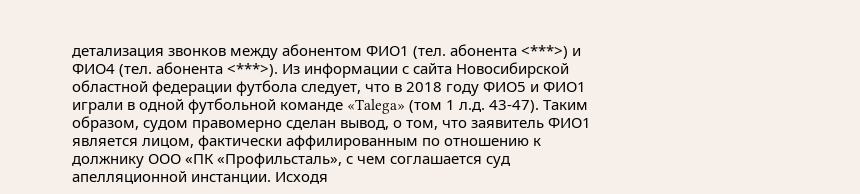детализация звонков между абонентом ФИО1 (тел. абонента <***>) и ФИО4 (тел. абонента <***>). Из информации с сайта Новосибирской областной федерации футбола следует, что в 2018 году ФИО5 и ФИО1 играли в одной футбольной команде «Talega» (том 1 л.д. 43-47). Таким образом, судом правомерно сделан вывод, о том, что заявитель ФИО1 является лицом, фактически аффилированным по отношению к должнику ООО «ПК «Профильсталь», с чем соглашается суд апелляционной инстанции. Исходя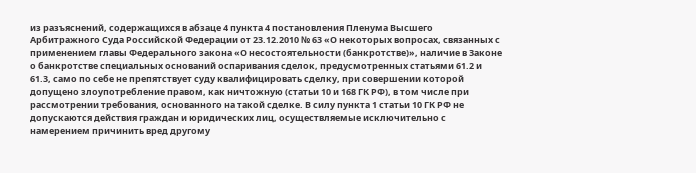из разъяснений, содержащихся в абзаце 4 пункта 4 постановления Пленума Высшего Арбитражного Суда Российской Федерации от 23.12.2010 № 63 «О некоторых вопросах, связанных с применением главы Федерального закона «О несостоятельности (банкротстве)», наличие в Законе о банкротстве специальных оснований оспаривания сделок, предусмотренных статьями 61.2 и 61.3, само по себе не препятствует суду квалифицировать сделку, при совершении которой допущено злоупотребление правом, как ничтожную (статьи 10 и 168 ГК РФ), в том числе при рассмотрении требования, основанного на такой сделке. В силу пункта 1 статьи 10 ГК РФ не допускаются действия граждан и юридических лиц, осуществляемые исключительно с намерением причинить вред другому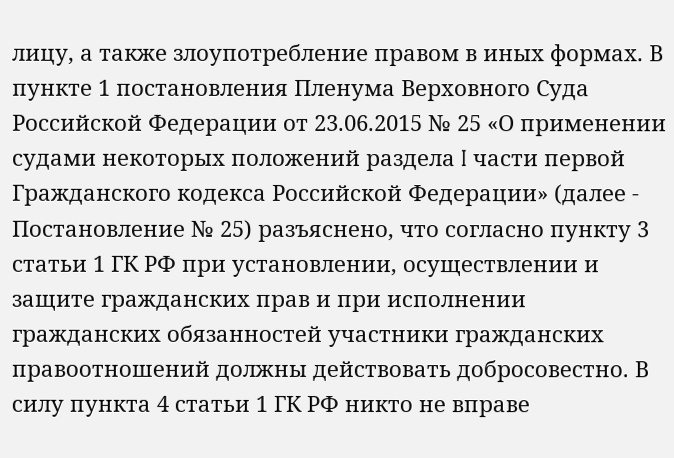лицу, а также злоупотребление правом в иных формах. В пункте 1 постановления Пленума Верховного Суда Российской Федерации от 23.06.2015 № 25 «О применении судами некоторых положений раздела I части первой Гражданского кодекса Российской Федерации» (далее - Постановление № 25) разъяснено, что согласно пункту 3 статьи 1 ГК РФ при установлении, осуществлении и защите гражданских прав и при исполнении гражданских обязанностей участники гражданских правоотношений должны действовать добросовестно. В силу пункта 4 статьи 1 ГК РФ никто не вправе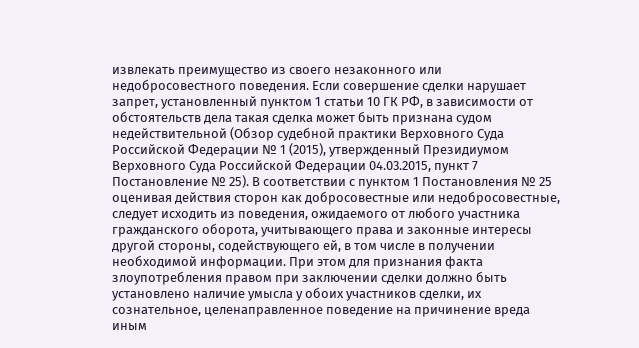извлекать преимущество из своего незаконного или недобросовестного поведения. Если совершение сделки нарушает запрет, установленный пунктом 1 статьи 10 ГК РФ, в зависимости от обстоятельств дела такая сделка может быть признана судом недействительной (Обзор судебной практики Верховного Суда Российской Федерации № 1 (2015), утвержденный Президиумом Верховного Суда Российской Федерации 04.03.2015, пункт 7 Постановление № 25). В соответствии с пунктом 1 Постановления № 25 оценивая действия сторон как добросовестные или недобросовестные, следует исходить из поведения, ожидаемого от любого участника гражданского оборота, учитывающего права и законные интересы другой стороны, содействующего ей, в том числе в получении необходимой информации. При этом для признания факта злоупотребления правом при заключении сделки должно быть установлено наличие умысла у обоих участников сделки, их сознательное, целенаправленное поведение на причинение вреда иным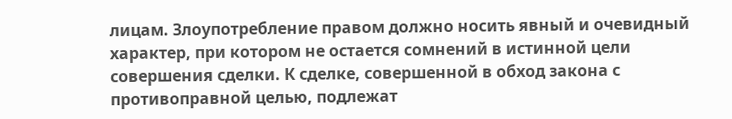лицам. Злоупотребление правом должно носить явный и очевидный характер, при котором не остается сомнений в истинной цели совершения сделки. К сделке, совершенной в обход закона с противоправной целью, подлежат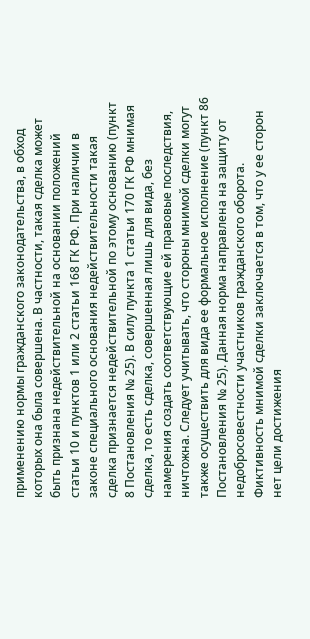применению нормы гражданского законодательства, в обход которых она была совершена. В частности, такая сделка может быть признана недействительной на основании положений статьи 10 и пунктов 1 или 2 статьи 168 ГК РФ. При наличии в законе специального основания недействительности такая сделка признается недействительной по этому основанию (пункт 8 Постановления № 25). В силу пункта 1 статьи 170 ГК РФ мнимая сделка, то есть сделка, совершенная лишь для вида, без намерения создать соответствующие ей правовые последствия, ничтожна. Следует учитывать, что стороны мнимой сделки могут также осуществить для вида ее формальное исполнение (пункт 86 Постановления № 25). Данная норма направлена на защиту от недобросовестности участников гражданского оборота. Фиктивность мнимой сделки заключается в том, что у ее сторон нет цели достижения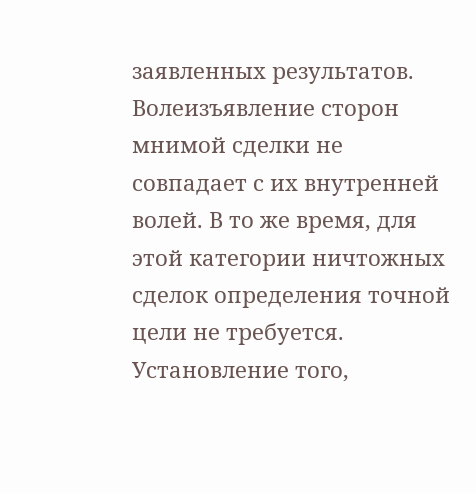заявленных результатов. Волеизъявление сторон мнимой сделки не совпадает с их внутренней волей. В то же время, для этой категории ничтожных сделок определения точной цели не требуется. Установление того,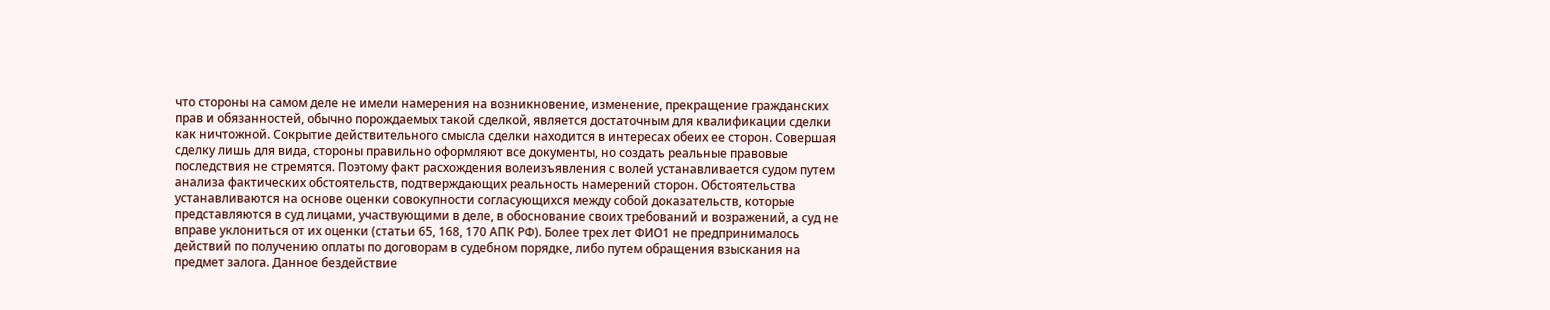что стороны на самом деле не имели намерения на возникновение, изменение, прекращение гражданских прав и обязанностей, обычно порождаемых такой сделкой, является достаточным для квалификации сделки как ничтожной. Сокрытие действительного смысла сделки находится в интересах обеих ее сторон. Совершая сделку лишь для вида, стороны правильно оформляют все документы, но создать реальные правовые последствия не стремятся. Поэтому факт расхождения волеизъявления с волей устанавливается судом путем анализа фактических обстоятельств, подтверждающих реальность намерений сторон. Обстоятельства устанавливаются на основе оценки совокупности согласующихся между собой доказательств, которые представляются в суд лицами, участвующими в деле, в обоснование своих требований и возражений, а суд не вправе уклониться от их оценки (статьи 65, 168, 170 АПК РФ). Более трех лет ФИО1 не предпринималось действий по получению оплаты по договорам в судебном порядке, либо путем обращения взыскания на предмет залога. Данное бездействие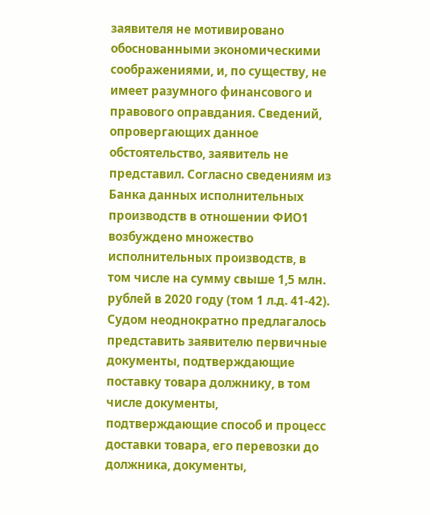заявителя не мотивировано обоснованными экономическими соображениями, и, по существу, не имеет разумного финансового и правового оправдания. Сведений, опровергающих данное обстоятельство, заявитель не представил. Согласно сведениям из Банка данных исполнительных производств в отношении ФИО1 возбуждено множество исполнительных производств, в том числе на сумму свыше 1,5 млн. рублей в 2020 году (том 1 л.д. 41-42). Судом неоднократно предлагалось представить заявителю первичные документы, подтверждающие поставку товара должнику, в том числе документы, подтверждающие способ и процесс доставки товара, его перевозки до должника, документы,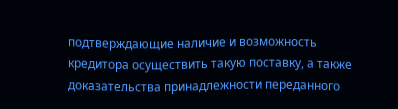подтверждающие наличие и возможность кредитора осуществить такую поставку, а также доказательства принадлежности переданного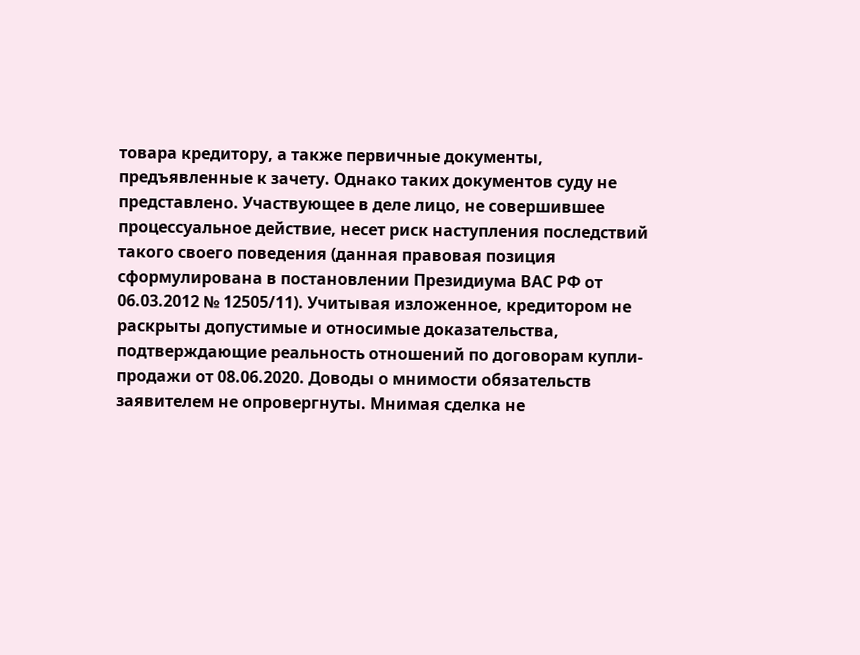товара кредитору, а также первичные документы, предъявленные к зачету. Однако таких документов суду не представлено. Участвующее в деле лицо, не совершившее процессуальное действие, несет риск наступления последствий такого своего поведения (данная правовая позиция сформулирована в постановлении Президиума ВАС РФ от 06.03.2012 № 12505/11). Учитывая изложенное, кредитором не раскрыты допустимые и относимые доказательства, подтверждающие реальность отношений по договорам купли-продажи от 08.06.2020. Доводы о мнимости обязательств заявителем не опровергнуты. Мнимая сделка не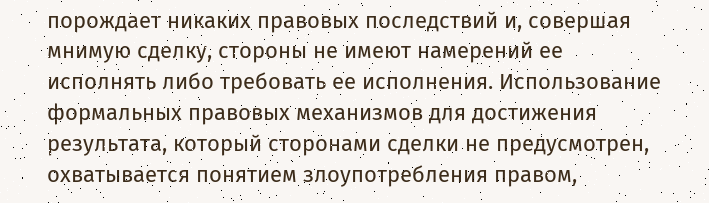порождает никаких правовых последствий и, совершая мнимую сделку, стороны не имеют намерений ее исполнять либо требовать ее исполнения. Использование формальных правовых механизмов для достижения результата, который сторонами сделки не предусмотрен, охватывается понятием злоупотребления правом,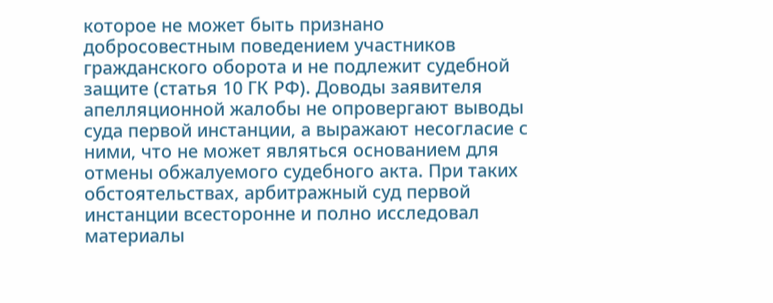которое не может быть признано добросовестным поведением участников гражданского оборота и не подлежит судебной защите (статья 10 ГК РФ). Доводы заявителя апелляционной жалобы не опровергают выводы суда первой инстанции, а выражают несогласие с ними, что не может являться основанием для отмены обжалуемого судебного акта. При таких обстоятельствах, арбитражный суд первой инстанции всесторонне и полно исследовал материалы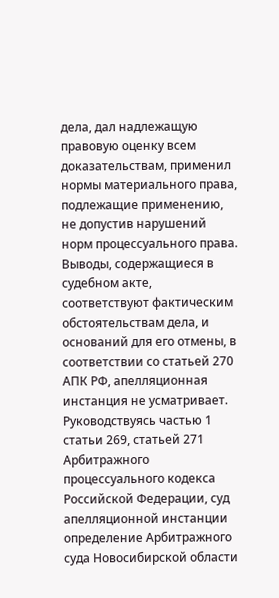дела, дал надлежащую правовую оценку всем доказательствам, применил нормы материального права, подлежащие применению, не допустив нарушений норм процессуального права. Выводы, содержащиеся в судебном акте, соответствуют фактическим обстоятельствам дела, и оснований для его отмены, в соответствии со статьей 270 АПК РФ, апелляционная инстанция не усматривает. Руководствуясь частью 1 статьи 269, статьей 271 Арбитражного процессуального кодекса Российской Федерации, суд апелляционной инстанции определение Арбитражного суда Новосибирской области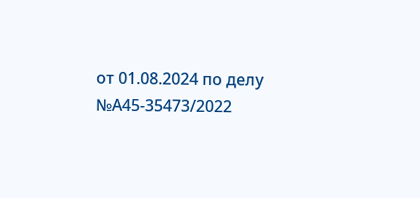от 01.08.2024 по делу №А45-35473/2022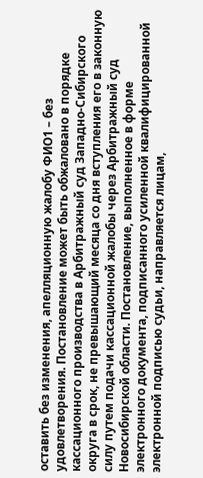оставить без изменения, апелляционную жалобу ФИО1 – без удовлетворения. Постановление может быть обжаловано в порядке кассационного производства в Арбитражный суд Западно-Сибирского округа в срок, не превышающий месяца со дня вступления его в законную силу путем подачи кассационной жалобы через Арбитражный суд Новосибирской области. Постановление, выполненное в форме электронного документа, подписанного усиленной квалифицированной электронной подписью судьи, направляется лицам,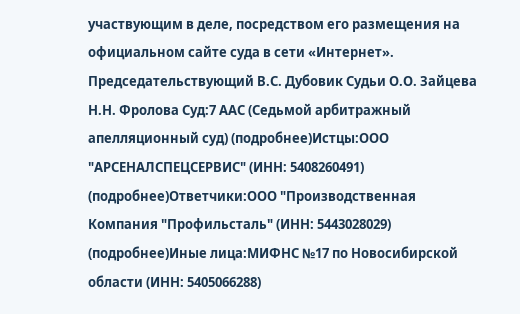участвующим в деле, посредством его размещения на официальном сайте суда в сети «Интернет». Председательствующий В.С. Дубовик Судьи О.О. Зайцева Н.Н. Фролова Суд:7 ААС (Седьмой арбитражный апелляционный суд) (подробнее)Истцы:ООО "АРСЕНАЛСПЕЦСЕРВИС" (ИНН: 5408260491) (подробнее)Ответчики:ООО "Производственная Компания "Профильсталь" (ИНН: 5443028029) (подробнее)Иные лица:МИФНС №17 по Новосибирской области (ИНН: 5405066288)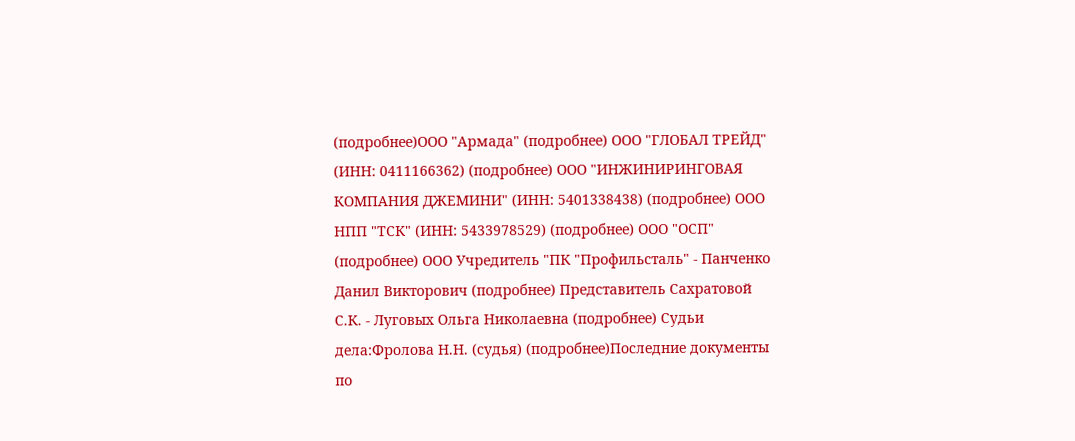(подробнее)ООО "Армада" (подробнее) ООО "ГЛОБАЛ ТРЕЙД" (ИНН: 0411166362) (подробнее) ООО "ИНЖИНИРИНГОВАЯ КОМПАНИЯ ДЖЕМИНИ" (ИНН: 5401338438) (подробнее) ООО НПП "ТСК" (ИНН: 5433978529) (подробнее) ООО "ОСП" (подробнее) ООО Учредитель "ПК "Профильсталь" - Панченко Данил Викторович (подробнее) Представитель Сахратовой С.К. - Луговых Ольга Николаевна (подробнее) Судьи дела:Фролова Н.Н. (судья) (подробнее)Последние документы по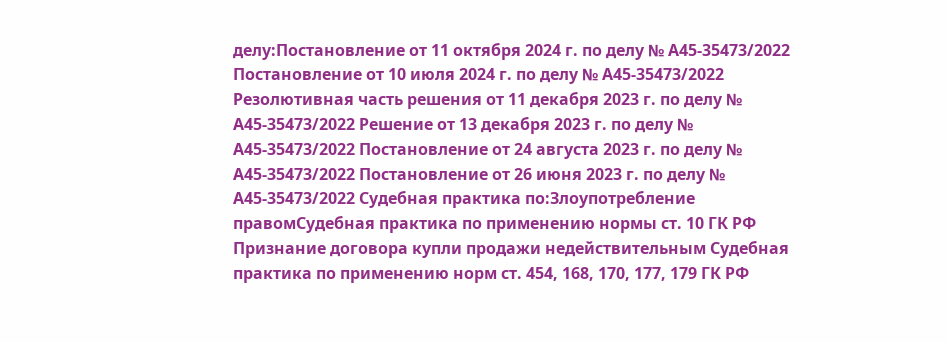делу:Постановление от 11 октября 2024 г. по делу № А45-35473/2022 Постановление от 10 июля 2024 г. по делу № А45-35473/2022 Резолютивная часть решения от 11 декабря 2023 г. по делу № А45-35473/2022 Решение от 13 декабря 2023 г. по делу № А45-35473/2022 Постановление от 24 августа 2023 г. по делу № А45-35473/2022 Постановление от 26 июня 2023 г. по делу № А45-35473/2022 Судебная практика по:Злоупотребление правомСудебная практика по применению нормы ст. 10 ГК РФ Признание договора купли продажи недействительным Судебная практика по применению норм ст. 454, 168, 170, 177, 179 ГК РФ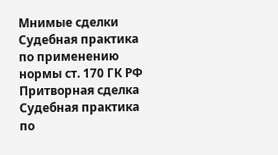Мнимые сделки Судебная практика по применению нормы ст. 170 ГК РФ Притворная сделка Судебная практика по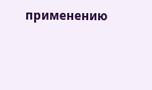применению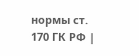нормы ст. 170 ГК РФ |